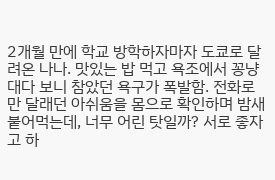2개월 만에 학교 방학하자마자 도쿄로 달려온 나나. 맛있는 밥 먹고 욕조에서 꽁냥대다 보니 참았던 욕구가 폭발함. 전화로만 달래던 아쉬움을 몸으로 확인하며 밤새 붙어먹는데, 너무 어린 탓일까? 서로 좋자고 하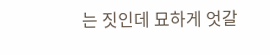는 짓인데 묘하게 엇갈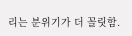리는 분위기가 더 꼴릿함.